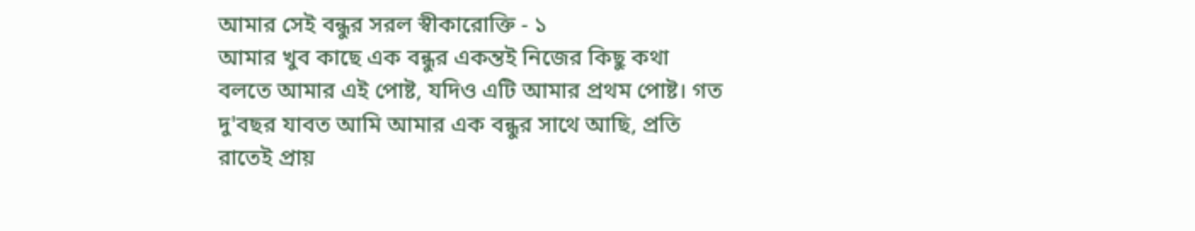আমার সেই বন্ধুর সরল স্বীকারোক্তি - ১
আমার খুব কাছে এক বন্ধুর একন্তই নিজের কিছু কথা বলতে আমার এই পোষ্ট, যদিও এটি আমার প্রথম পোষ্ট। গত দু'বছর যাবত আমি আমার এক বন্ধুর সাথে আছি, প্রতি রাতেই প্রায়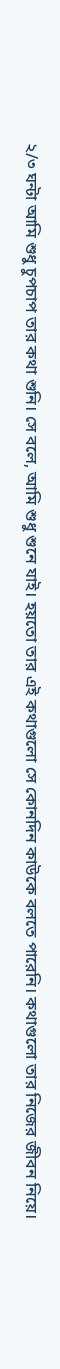২/৩ ঘন্টা আমি শুধু চুপচাপ তার কথা শুনি। সে বলে, আমি শুধু শুনে যাই। হয়তো তার এই কথাগুলো সে কোনদিন কাউকে বলতে পারেনি। কথাগুলো তার নিজের জীবন নিয়ে।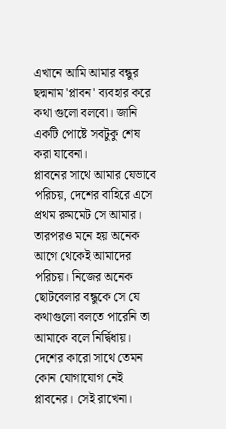এখানে আমি আমার বন্ধুর ছদ্মনাম 'প্লাবন' ব্যবহার করে কথা গুলো বলবো। জানি একটি পোষ্টে সবটুকু শেষ করা যাবেনা।
প্লাবনের সাথে আমার যেভাবে পরিচয়, দেশের বাহিরে এসে প্রথম রুমমেট সে আমার। তারপরও মনে হয় অনেক আগে থেকেই আমাদের পরিচয়। নিজের অনেক ছোটবেলার বন্ধুকে সে যে কথাগুলো বলতে পারেনি তা আমাকে বলে নির্দ্বিধায়। দেশের কারো সাথে তেমন কোন যোগাযোগ নেই প্লাবনের। সেই রাখেনা।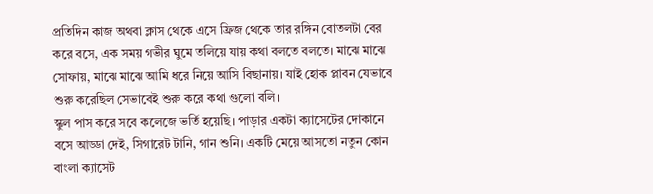প্রতিদিন কাজ অথবা ক্লাস থেকে এসে ফ্রিজ থেকে তার রঙ্গিন বোতলটা বের করে বসে, এক সময় গভীর ঘুমে তলিয়ে যায় কথা বলতে বলতে। মাঝে মাঝে সোফায়, মাঝে মাঝে আমি ধরে নিয়ে আসি বিছানায়। যাই হোক প্লাবন যেভাবে শুরু করেছিল সেভাবেই শুরু করে কথা গুলো বলি।
স্কুল পাস করে সবে কলেজে ভর্তি হয়েছি। পাড়ার একটা ক্যাসেটের দোকানে বসে আড্ডা দেই, সিগারেট টানি, গান শুনি। একটি মেয়ে আসতো নতুন কোন বাংলা ক্যাসেট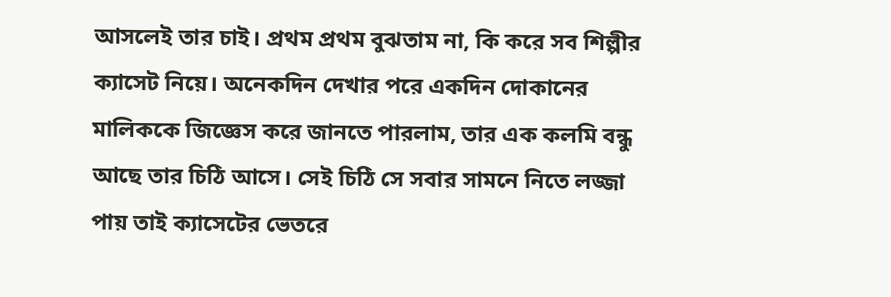আসলেই তার চাই। প্রথম প্রথম বুঝতাম না, কি করে সব শিল্পীর ক্যাসেট নিয়ে। অনেকদিন দেখার পরে একদিন দোকানের মালিককে জিজ্ঞেস করে জানতে পারলাম, তার এক কলমি বন্ধু আছে তার চিঠি আসে। সেই চিঠি সে সবার সামনে নিতে লজ্জা পায় তাই ক্যাসেটের ভেতরে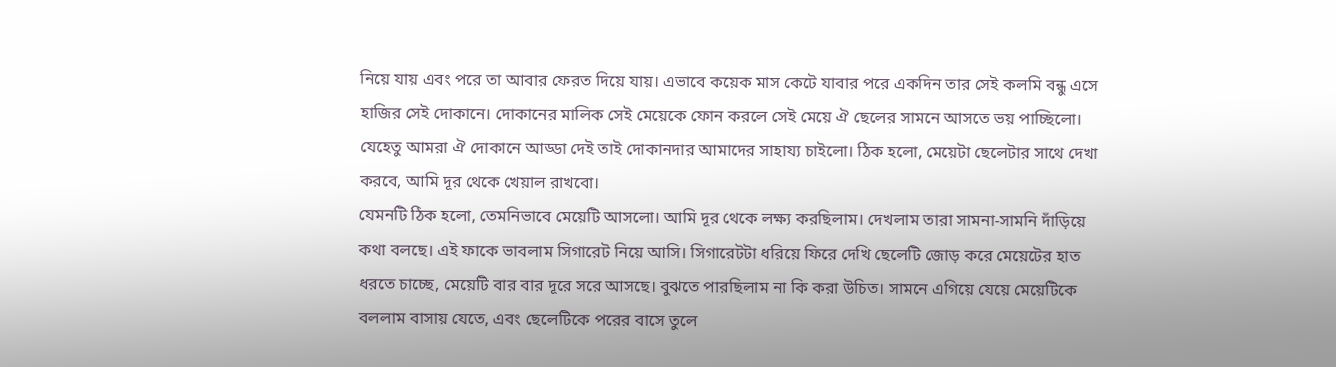নিয়ে যায় এবং পরে তা আবার ফেরত দিয়ে যায়। এভাবে কয়েক মাস কেটে যাবার পরে একদিন তার সেই কলমি বন্ধু এসে হাজির সেই দোকানে। দোকানের মালিক সেই মেয়েকে ফোন করলে সেই মেয়ে ঐ ছেলের সামনে আসতে ভয় পাচ্ছিলো। যেহেতু আমরা ঐ দোকানে আড্ডা দেই তাই দোকানদার আমাদের সাহায্য চাইলো। ঠিক হলো, মেয়েটা ছেলেটার সাথে দেখা করবে, আমি দূর থেকে খেয়াল রাখবো।
যেমনটি ঠিক হলো, তেমনিভাবে মেয়েটি আসলো। আমি দূর থেকে লক্ষ্য করছিলাম। দেখলাম তারা সামনা-সামনি দাঁড়িয়ে কথা বলছে। এই ফাকে ভাবলাম সিগারেট নিয়ে আসি। সিগারেটটা ধরিয়ে ফিরে দেখি ছেলেটি জোড় করে মেয়েটের হাত ধরতে চাচ্ছে, মেয়েটি বার বার দূরে সরে আসছে। বুঝতে পারছিলাম না কি করা উচিত। সামনে এগিয়ে যেয়ে মেয়েটিকে বললাম বাসায় যেতে, এবং ছেলেটিকে পরের বাসে তুলে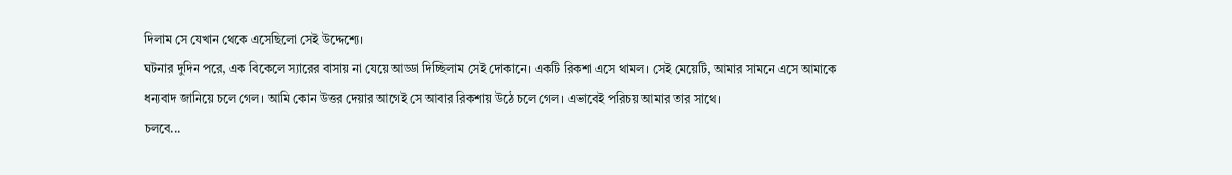দিলাম সে যেখান থেকে এসেছিলো সেই উদ্দেশ্যে।
ঘটনার দুদিন পরে, এক বিকেলে স্যারের বাসায় না যেয়ে আড্ডা দিচ্ছিলাম সেই দোকানে। একটি রিকশা এসে থামল। সেই মেয়েটি, আমার সামনে এসে আমাকে ধন্যবাদ জানিয়ে চলে গেল। আমি কোন উত্তর দেয়ার আগেই সে আবার রিকশায় উঠে চলে গেল। এভাবেই পরিচয় আমার তার সাথে।
চলবে...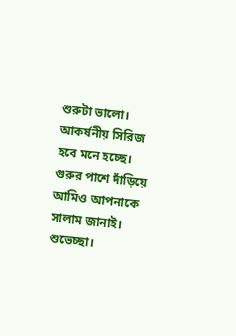শুরুটা ভালো। আকর্ষনীয় সিরিজ হবে মনে হচ্ছে।
গুরুর পাশে দাঁড়িয়ে আমিও আপনাকে সালাম জানাই।
শুভেচ্ছা।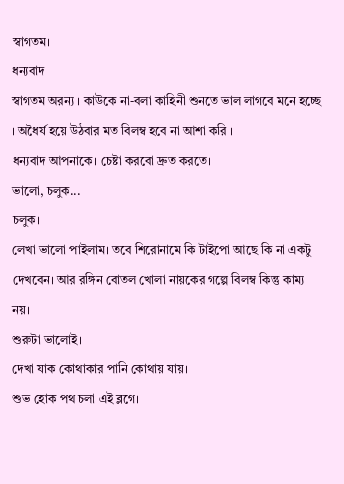স্বাগতম।
ধন্যবাদ
স্বাগতম অরন্য । কাউকে না-বলা কাহিনী শুনতে ভাল লাগবে মনে হচ্ছে । অধৈর্য হয়ে উঠবার মত বিলম্ব হবে না আশা করি ।
ধন্যবাদ আপনাকে। চেষ্টা করবো দ্রুত করতে।
ভালো, চলুক...
চলুক।
লেখা ভালো পাইলাম। তবে শিরোনামে কি টাইপো আছে কি না একটু দেখবেন। আর রঙ্গিন বোতল খোলা নায়কের গল্পে বিলম্ব কিন্তু কাম্য নয়।
শুরুটা ভালোই।
দেখা যাক কোথাকার পানি কোথায় যায়।
শুভ হোক পথ চলা এই ব্লগে।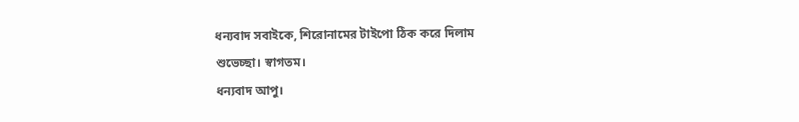ধন্যবাদ সবাইকে, শিরোনামের টাইপো ঠিক করে দিলাম
শুভেচ্ছা। স্বাগতম।
ধন্যবাদ আপু।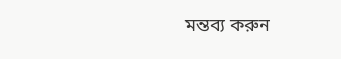মন্তব্য করুন